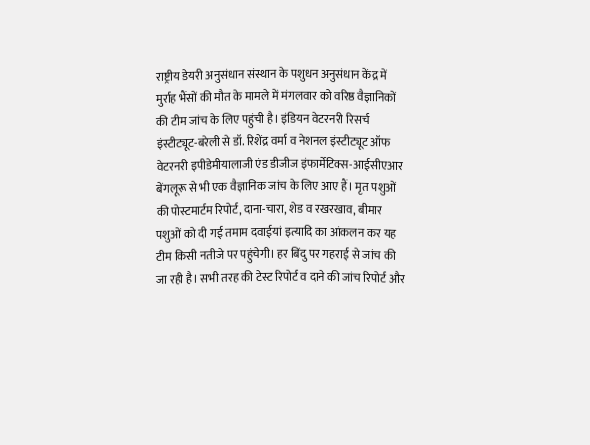राष्ट्रीय डेयरी अनुसंधान संस्थान के पशुधन अनुसंधान केंद्र में मुर्राह भैंसों की मौत के मामले में मंगलवार को वरिष्ठ वैज्ञानिकों की टीम जांच के लिए पहुंची है। इंडियन वेटरनरी रिसर्च इंस्टीट्यूट-बरेली से डॉ. रिशेंद्र वर्मा व नेशनल इंस्टीट्यूट ऑफ वेटरनरी इपीडेमीयालाजी एंड डीजीज इंफार्मेटिक्स-आईसीएआर बेंगलूरू से भी एक वैज्ञानिक जांच के लिए आए हैं। मृत पशुओं की पोस्टमार्टम रिपोर्ट, दाना-चारा, शेड व रखरखाव, बीमार पशुओं को दी गई तमाम दवाईयां इत्यादि का आंकलन कर यह टीम किसी नतीजे पर पहुंचेगी। हर बिंदु पर गहराई से जांच की जा रही है। सभी तरह की टेस्ट रिपोर्ट व दाने की जांच रिपोर्ट और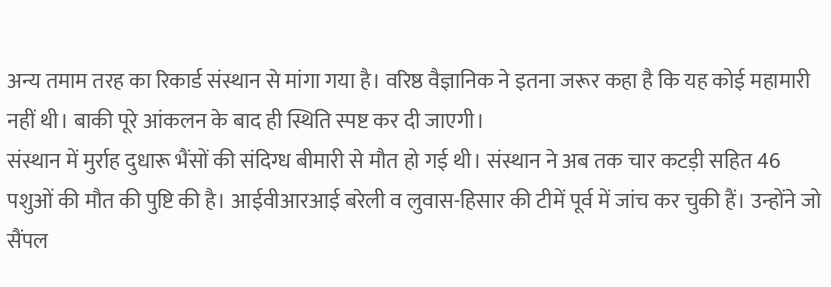अन्य तमाम तरह का रिकार्ड संस्थान से मांगा गया है। वरिष्ठ वैज्ञानिक ने इतना जरूर कहा है कि यह कोई महामारी नहीं थी। बाकी पूरे आंकलन के बाद ही स्थिति स्पष्ट कर दी जाएगी।
संस्थान में मुर्राह दुधारू भैंसों की संदिग्ध बीमारी से मौत हो गई थी। संस्थान ने अब तक चार कटड़ी सहित 46 पशुओं की मौत की पुष्टि की है। आईवीआरआई बरेली व लुवास-हिसार की टीमें पूर्व में जांच कर चुकी हैं। उन्होंने जो सैंपल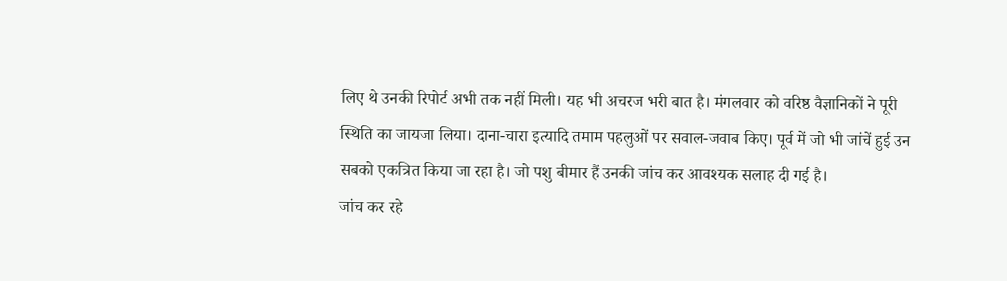लिए थे उनकी रिपोर्ट अभी तक नहीं मिली। यह भी अचरज भरी बात है। मंगलवार को वरिष्ठ वैज्ञानिकों ने पूरी स्थिति का जायजा लिया। दाना-चारा इत्यादि तमाम पहलुओं पर सवाल-जवाब किए। पूर्व में जो भी जांचें हुई उन सबको एकत्रित किया जा रहा है। जो पशु बीमार हैं उनकी जांच कर आवश्यक सलाह दी गई है।
जांच कर रहे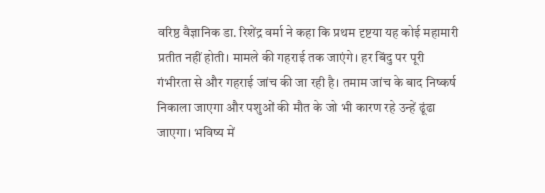वरिष्ठ वैज्ञानिक डा. रिशेंद्र वर्मा ने कहा कि प्रथम दृष्टया यह कोई महामारी प्रतीत नहीं होती। मामले की गहराई तक जाएंगे। हर बिंदु पर पूरी गंभीरता से और गहराई जांच की जा रही है। तमाम जांच के बाद निष्कर्ष निकाला जाएगा और पशुओं की मौत के जो भी कारण रहे उन्हें ढूंढा जाएगा। भविष्य में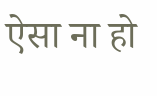ऐसा ना हो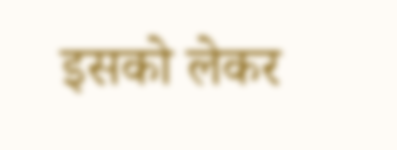इसको लेकर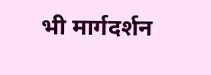भी मार्गदर्शन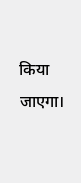किया जाएगा।